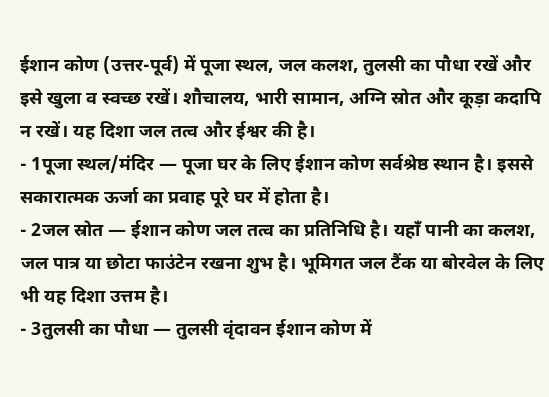ईशान कोण (उत्तर-पूर्व) में पूजा स्थल, जल कलश, तुलसी का पौधा रखें और इसे खुला व स्वच्छ रखें। शौचालय, भारी सामान, अग्नि स्रोत और कूड़ा कदापि न रखें। यह दिशा जल तत्व और ईश्वर की है।
- 1पूजा स्थल/मंदिर — पूजा घर के लिए ईशान कोण सर्वश्रेष्ठ स्थान है। इससे सकारात्मक ऊर्जा का प्रवाह पूरे घर में होता है।
- 2जल स्रोत — ईशान कोण जल तत्व का प्रतिनिधि है। यहाँ पानी का कलश, जल पात्र या छोटा फाउंटेन रखना शुभ है। भूमिगत जल टैंक या बोरवेल के लिए भी यह दिशा उत्तम है।
- 3तुलसी का पौधा — तुलसी वृंदावन ईशान कोण में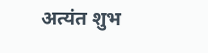अत्यंत शुभ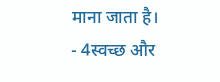माना जाता है।
- 4स्वच्छ और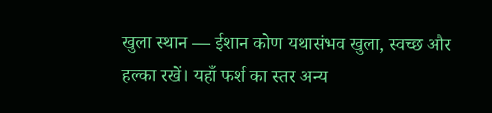खुला स्थान — ईशान कोण यथासंभव खुला, स्वच्छ और हल्का रखें। यहाँ फर्श का स्तर अन्य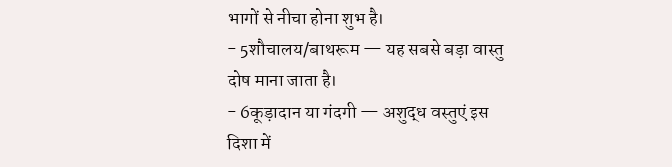भागों से नीचा होना शुभ है।
- 5शौचालय/बाथरूम — यह सबसे बड़ा वास्तु दोष माना जाता है।
- 6कूड़ादान या गंदगी — अशुद्ध वस्तुएं इस दिशा में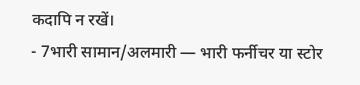कदापि न रखें।
- 7भारी सामान/अलमारी — भारी फर्नीचर या स्टोर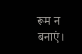रूम न बनाएं।